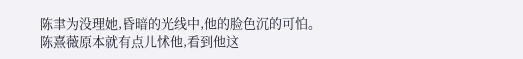陈聿为没理她,昏暗的光线中,他的脸色沉的可怕。
陈熹薇原本就有点儿怵他,看到他这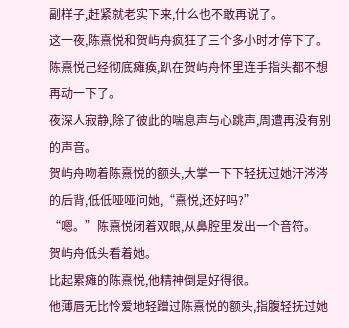副样子,赶紧就老实下来,什么也不敢再说了。
这一夜,陈熹悦和贺屿舟疯狂了三个多小时才停下了。
陈熹悦己经彻底瘫痪,趴在贺屿舟怀里连手指头都不想再动一下了。
夜深人寂静,除了彼此的喘息声与心跳声,周遭再没有别的声音。
贺屿舟吻着陈熹悦的额头,大掌一下下轻抚过她汗涔涔的后背,低低哑哑问她,“熹悦,还好吗?”
“嗯。”陈熹悦闭着双眼,从鼻腔里发出一个音符。
贺屿舟低头看着她。
比起累瘫的陈熹悦,他精神倒是好得很。
他薄唇无比怜爱地轻蹭过陈熹悦的额头,指腹轻抚过她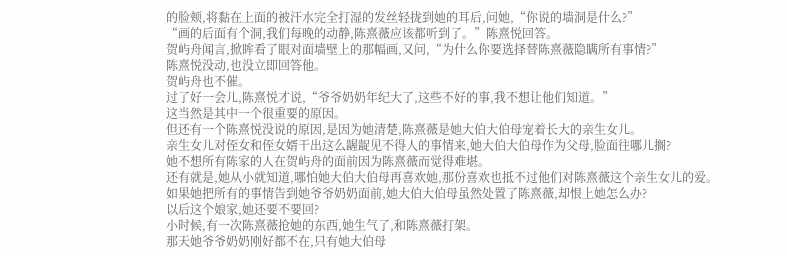的脸颊,将黏在上面的被汗水完全打湿的发丝轻拢到她的耳后,问她,“你说的墙洞是什么?”
“画的后面有个洞,我们每晚的动静,陈熹薇应该都听到了。”陈熹悦回答。
贺屿舟闻言,掀眸看了眼对面墙壁上的那幅画,又问,“为什么你要选择替陈熹薇隐瞒所有事情?”
陈熹悦没动,也没立即回答他。
贺屿舟也不催。
过了好一会儿,陈熹悦才说,“爷爷奶奶年纪大了,这些不好的事,我不想让他们知道。”
这当然是其中一个很重要的原因。
但还有一个陈熹悦没说的原因,是因为她清楚,陈熹薇是她大伯大伯母宠着长大的亲生女儿。
亲生女儿对侄女和侄女婿干出这么龌龊见不得人的事情来,她大伯大伯母作为父母,脸面往哪儿搁?
她不想所有陈家的人在贺屿舟的面前因为陈熹薇而觉得难堪。
还有就是,她从小就知道,哪怕她大伯大伯母再喜欢她,那份喜欢也抵不过他们对陈熹薇这个亲生女儿的爱。
如果她把所有的事情告到她爷爷奶奶面前,她大伯大伯母虽然处置了陈熹薇,却恨上她怎么办?
以后这个娘家,她还要不要回?
小时候,有一次陈熹薇抢她的东西,她生气了,和陈熹薇打架。
那天她爷爷奶奶刚好都不在,只有她大伯母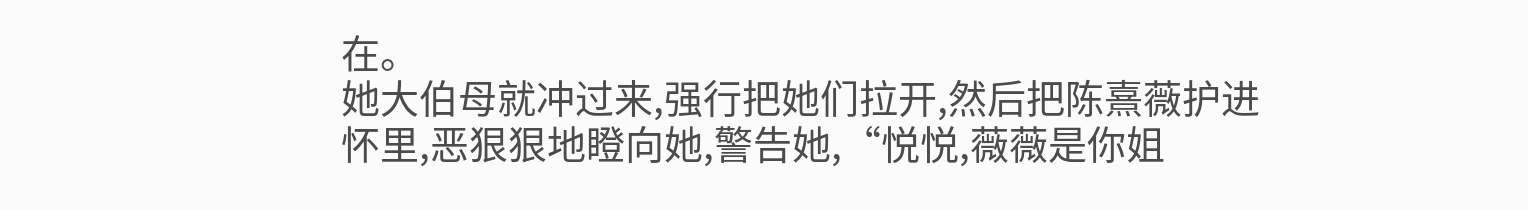在。
她大伯母就冲过来,强行把她们拉开,然后把陈熹薇护进怀里,恶狠狠地瞪向她,警告她,“悦悦,薇薇是你姐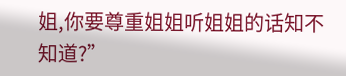姐,你要尊重姐姐听姐姐的话知不知道?”